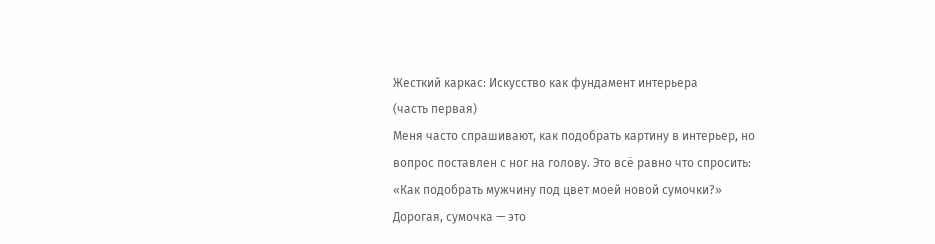Жесткий каркас: Искусство как фундамент интерьера
(часть первая)
Меня часто спрашивают, как подобрать картину в интерьер, но вопрос поставлен с ног на голову. Это всё равно что спросить: «Как подобрать мужчину под цвет моей новой сумочки?» Дорогая, сумочка — это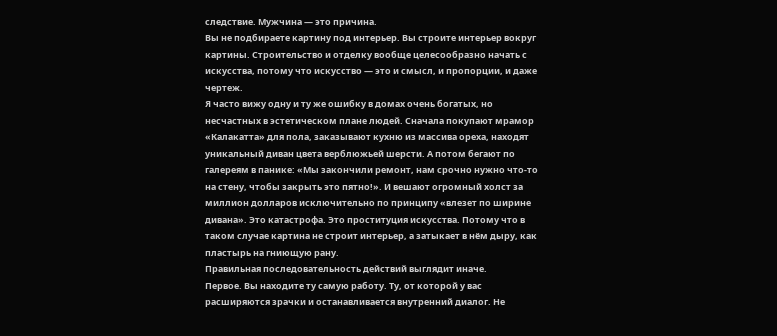следствие. Мужчина — это причина.
Вы не подбираете картину под интерьер. Вы строите интерьер вокруг картины. Строительство и отделку вообще целесообразно начать с искусства, потому что искусство — это и смысл, и пропорции, и даже чертеж.
Я часто вижу одну и ту же ошибку в домах очень богатых, но несчастных в эстетическом плане людей. Сначала покупают мрамор «Калакатта» для пола, заказывают кухню из массива ореха, находят уникальный диван цвета верблюжьей шерсти. А потом бегают по галереям в панике: «Мы закончили ремонт, нам срочно нужно что-то на стену, чтобы закрыть это пятно!». И вешают огромный холст за миллион долларов исключительно по принципу «влезет по ширине дивана». Это катастрофа. Это проституция искусства. Потому что в таком случае картина не строит интерьер, а затыкает в нём дыру, как пластырь на гниющую рану.
Правильная последовательность действий выглядит иначе.
Первое. Вы находите ту самую работу. Ту, от которой у вас расширяются зрачки и останавливается внутренний диалог. Не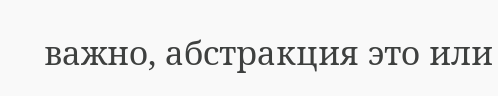важно, абстракция это или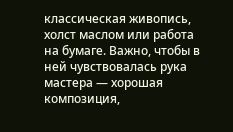классическая живопись, холст маслом или работа на бумаге. Важно, чтобы в ней чувствовалась рука мастера — хорошая композиция,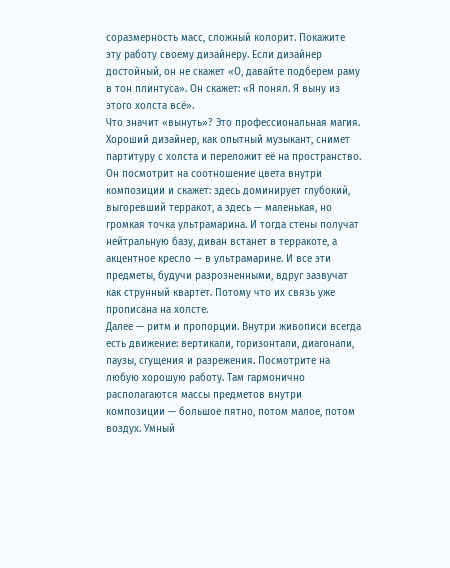соразмерность масс, сложный колорит. Покажите эту работу своему дизайнеру. Если дизайнер достойный, он не скажет «О, давайте подберем раму в тон плинтуса». Он скажет: «Я понял. Я выну из этого холста всё».
Что значит «вынуть»? Это профессиональная магия. Хороший дизайнер, как опытный музыкант, снимет партитуру с холста и переложит её на пространство. Он посмотрит на соотношение цвета внутри композиции и скажет: здесь доминирует глубокий, выгоревший терракот, а здесь — маленькая, но громкая точка ультрамарина. И тогда стены получат нейтральную базу, диван встанет в терракоте, а акцентное кресло — в ультрамарине. И все эти предметы, будучи разрозненными, вдруг зазвучат как струнный квартет. Потому что их связь уже прописана на холсте.
Далее — ритм и пропорции. Внутри живописи всегда есть движение: вертикали, горизонтали, диагонали, паузы, сгущения и разрежения. Посмотрите на любую хорошую работу. Там гармонично располагаются массы предметов внутри композиции — большое пятно, потом малое, потом воздух. Умный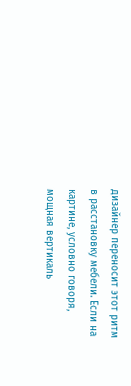дизайнер переносит этот ритм в расстановку мебели. Если на картине, условно говоря, мощная вертикаль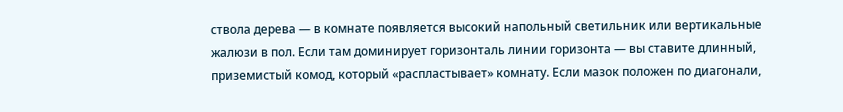ствола дерева — в комнате появляется высокий напольный светильник или вертикальные жалюзи в пол. Если там доминирует горизонталь линии горизонта — вы ставите длинный, приземистый комод, который «распластывает» комнату. Если мазок положен по диагонали,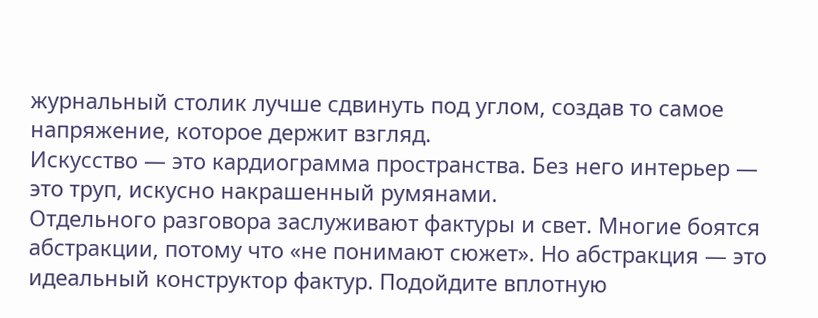журнальный столик лучше сдвинуть под углом, создав то самое напряжение, которое держит взгляд.
Искусство — это кардиограмма пространства. Без него интерьер — это труп, искусно накрашенный румянами.
Отдельного разговора заслуживают фактуры и свет. Многие боятся абстракции, потому что «не понимают сюжет». Но абстракция — это идеальный конструктор фактур. Подойдите вплотную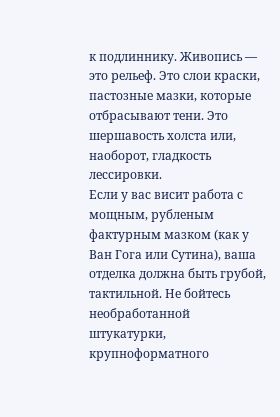к подлиннику. Живопись — это рельеф. Это слои краски, пастозные мазки, которые отбрасывают тени. Это шершавость холста или, наоборот, гладкость лессировки.
Если у вас висит работа с мощным, рубленым фактурным мазком (как у Ван Гога или Сутина), ваша отделка должна быть грубой, тактильной. Не бойтесь необработанной штукатурки, крупноформатного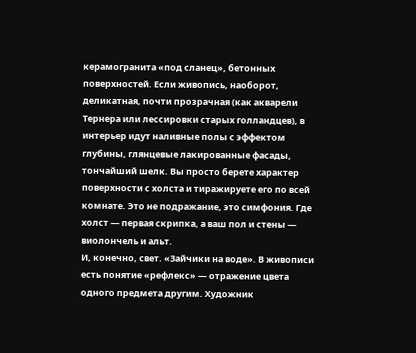керамогранита «под сланец», бетонных поверхностей. Если живопись, наоборот, деликатная, почти прозрачная (как акварели Тернера или лессировки старых голландцев), в интерьер идут наливные полы с эффектом глубины, глянцевые лакированные фасады, тончайший шелк. Вы просто берете характер поверхности с холста и тиражируете его по всей комнате. Это не подражание, это симфония. Где холст — первая скрипка, а ваш пол и стены — виолончель и альт.
И, конечно, свет. «Зайчики на воде». В живописи есть понятие «рефлекс» — отражение цвета одного предмета другим. Художник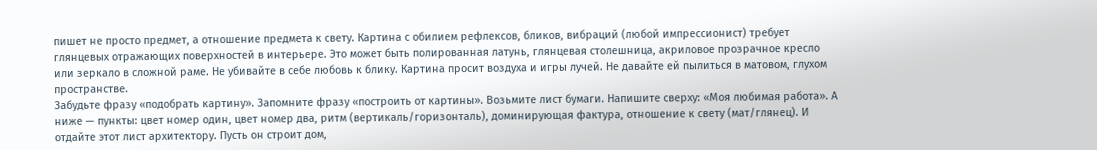пишет не просто предмет, а отношение предмета к свету. Картина с обилием рефлексов, бликов, вибраций (любой импрессионист) требует глянцевых отражающих поверхностей в интерьере. Это может быть полированная латунь, глянцевая столешница, акриловое прозрачное кресло или зеркало в сложной раме. Не убивайте в себе любовь к блику. Картина просит воздуха и игры лучей. Не давайте ей пылиться в матовом, глухом пространстве.
Забудьте фразу «подобрать картину». Запомните фразу «построить от картины». Возьмите лист бумаги. Напишите сверху: «Моя любимая работа». А ниже — пункты: цвет номер один, цвет номер два, ритм (вертикаль/горизонталь), доминирующая фактура, отношение к свету (мат/глянец). И отдайте этот лист архитектору. Пусть он строит дом,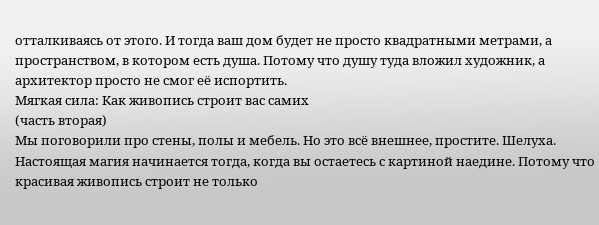отталкиваясь от этого. И тогда ваш дом будет не просто квадратными метрами, а пространством, в котором есть душа. Потому что душу туда вложил художник, а архитектор просто не смог её испортить.
Мягкая сила: Как живопись строит вас самих
(часть вторая)
Мы поговорили про стены, полы и мебель. Но это всё внешнее, простите. Шелуха. Настоящая магия начинается тогда, когда вы остаетесь с картиной наедине. Потому что красивая живопись строит не только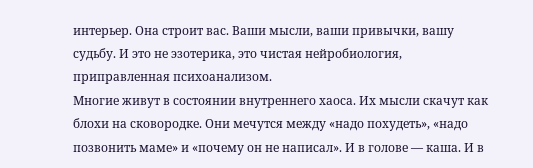интерьер. Она строит вас. Ваши мысли, ваши привычки, вашу судьбу. И это не эзотерика, это чистая нейробиология, приправленная психоанализом.
Многие живут в состоянии внутреннего хаоса. Их мысли скачут как блохи на сковородке. Они мечутся между «надо похудеть», «надо позвонить маме» и «почему он не написал». И в голове — каша. И в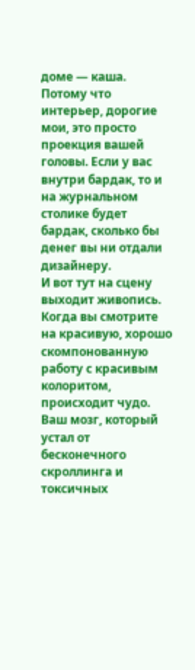доме — каша. Потому что интерьер, дорогие мои, это просто проекция вашей головы. Если у вас внутри бардак, то и на журнальном столике будет бардак, сколько бы денег вы ни отдали дизайнеру.
И вот тут на сцену выходит живопись.
Когда вы смотрите на красивую, хорошо скомпонованную работу с красивым колоритом, происходит чудо. Ваш мозг, который устал от бесконечного скроллинга и токсичных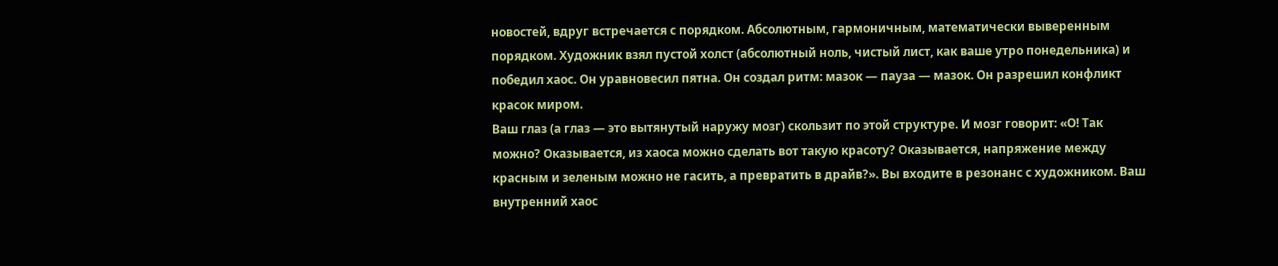новостей, вдруг встречается с порядком. Абсолютным, гармоничным, математически выверенным порядком. Художник взял пустой холст (абсолютный ноль, чистый лист, как ваше утро понедельника) и победил хаос. Он уравновесил пятна. Он создал ритм: мазок — пауза — мазок. Он разрешил конфликт красок миром.
Ваш глаз (а глаз — это вытянутый наружу мозг) скользит по этой структуре. И мозг говорит: «О! Так можно? Оказывается, из хаоса можно сделать вот такую красоту? Оказывается, напряжение между красным и зеленым можно не гасить, а превратить в драйв?». Вы входите в резонанс с художником. Ваш внутренний хаос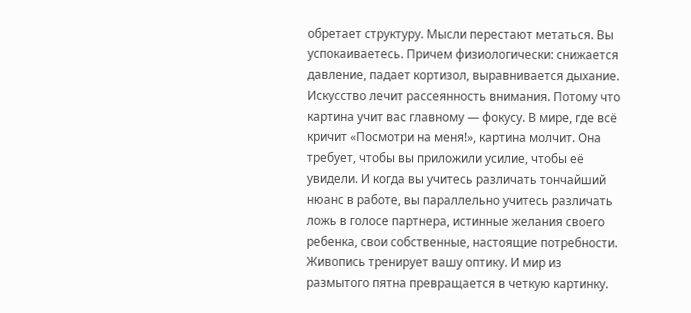обретает структуру. Мысли перестают метаться. Вы успокаиваетесь. Причем физиологически: снижается давление, падает кортизол, выравнивается дыхание.
Искусство лечит рассеянность внимания. Потому что картина учит вас главному — фокусу. В мире, где всё кричит «Посмотри на меня!», картина молчит. Она требует, чтобы вы приложили усилие, чтобы её увидели. И когда вы учитесь различать тончайший нюанс в работе, вы параллельно учитесь различать ложь в голосе партнера, истинные желания своего ребенка, свои собственные, настоящие потребности. Живопись тренирует вашу оптику. И мир из размытого пятна превращается в четкую картинку.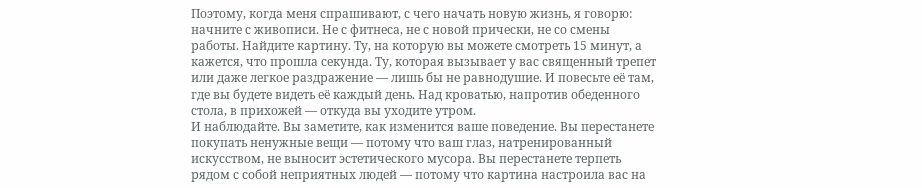Поэтому, когда меня спрашивают, с чего начать новую жизнь, я говорю: начните с живописи. Не с фитнеса, не с новой прически, не со смены работы. Найдите картину. Ту, на которую вы можете смотреть 15 минут, а кажется, что прошла секунда. Ту, которая вызывает у вас священный трепет или даже легкое раздражение — лишь бы не равнодушие. И повесьте её там, где вы будете видеть её каждый день. Над кроватью, напротив обеденного стола, в прихожей — откуда вы уходите утром.
И наблюдайте. Вы заметите, как изменится ваше поведение. Вы перестанете покупать ненужные вещи — потому что ваш глаз, натренированный искусством, не выносит эстетического мусора. Вы перестанете терпеть рядом с собой неприятных людей — потому что картина настроила вас на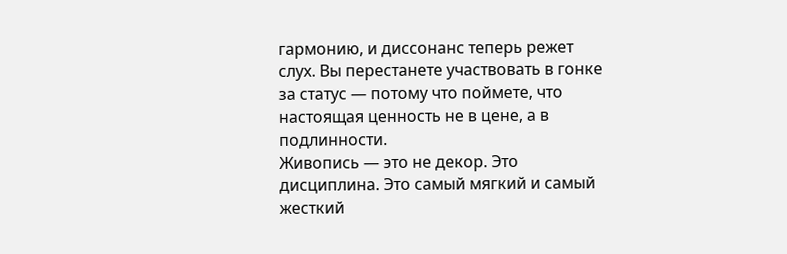гармонию, и диссонанс теперь режет слух. Вы перестанете участвовать в гонке за статус — потому что поймете, что настоящая ценность не в цене, а в подлинности.
Живопись — это не декор. Это дисциплина. Это самый мягкий и самый жесткий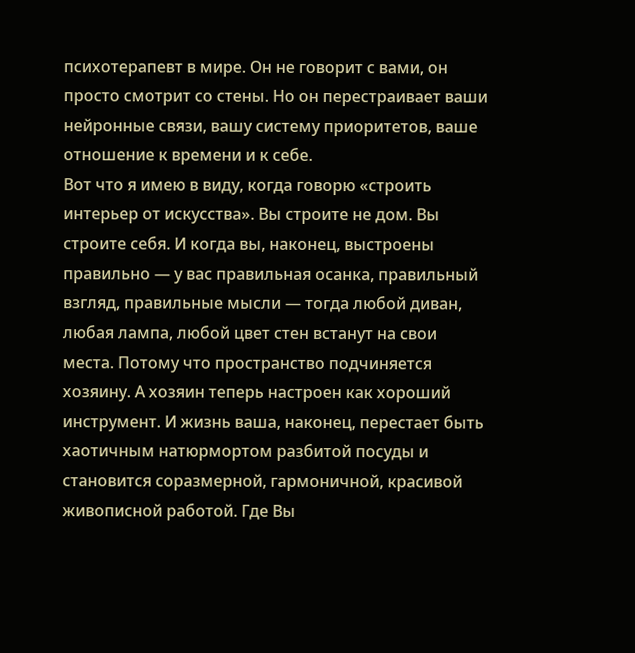психотерапевт в мире. Он не говорит с вами, он просто смотрит со стены. Но он перестраивает ваши нейронные связи, вашу систему приоритетов, ваше отношение к времени и к себе.
Вот что я имею в виду, когда говорю «строить интерьер от искусства». Вы строите не дом. Вы строите себя. И когда вы, наконец, выстроены правильно — у вас правильная осанка, правильный взгляд, правильные мысли — тогда любой диван, любая лампа, любой цвет стен встанут на свои места. Потому что пространство подчиняется хозяину. А хозяин теперь настроен как хороший инструмент. И жизнь ваша, наконец, перестает быть хаотичным натюрмортом разбитой посуды и становится соразмерной, гармоничной, красивой живописной работой. Где Вы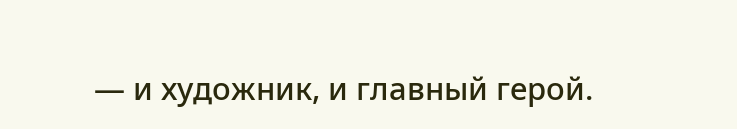— и художник, и главный герой.